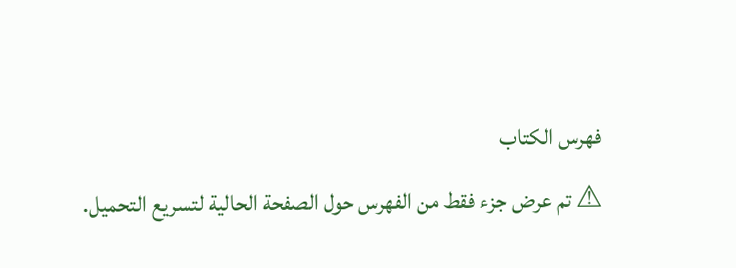فهرس الكتاب
⚠ تم عرض جزء فقط من الفهرس حول الصفحة الحالية لتسريع التحميل.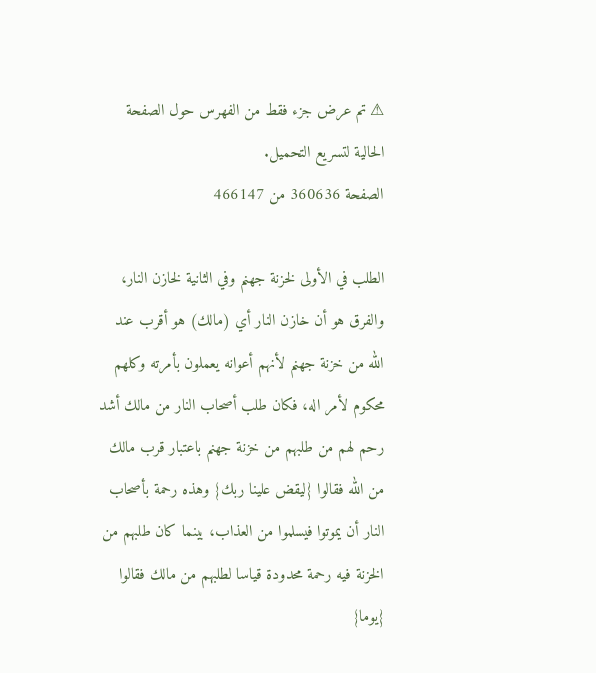⚠ تم عرض جزء فقط من الفهرس حول الصفحة الحالية لتسريع التحميل.
الصفحة 360636 من 466147

الطلب في الأولى لخزنة جهنم وفي الثانية لخازن النار، والفرق هو أن خازن النار أي (مالك) هو أقرب عند الله من خزنة جهنم لأنهم أعوانه يعملون بأمرته وكلهم محكوم لأمر اله، فكان طلب أصحاب النار من مالك أشد رحم لهم من طلبهم من خزنة جهنم باعتبار قرب مالك من الله فقالوا {ليقض علينا ربك} وهذه رحمة بأصحاب النار أن يموتوا فيسلموا من العذاب، بينما كان طلبهم من الخزنة فيه رحمة محدودة قياسا لطلبهم من مالك فقالوا {يوما}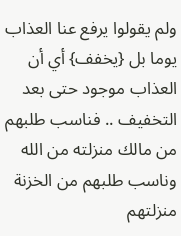ولم يقولوا يرفع عنا العذاب يوما بل {يخفف} أي أن العذاب موجود حتى بعد التخفيف .. فناسب طلبهم من مالك منزلته من الله وناسب طلبهم من الخزنة منزلتهم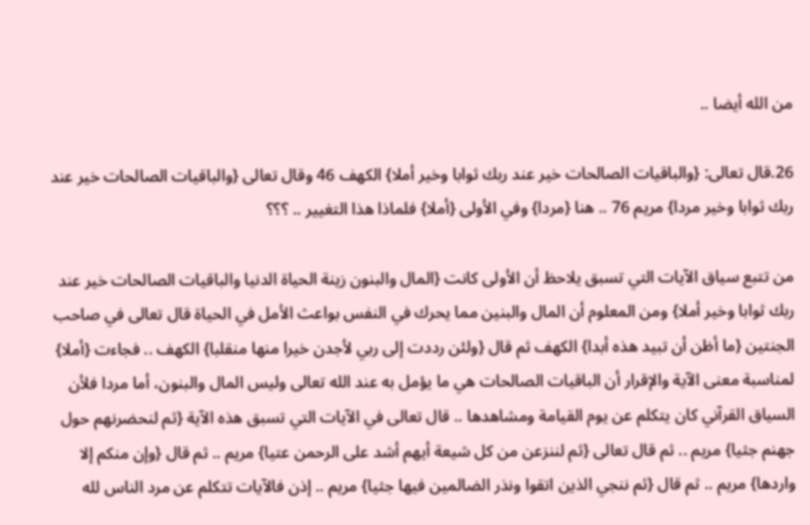من الله أيضا ..

26.قال تعالى: {والباقيات الصالحات خير عند ربك ثوابا وخير أملا} الكهف 46 وقال تعالى {والباقيات الصالحات خير عند ربك ثوابا وخير مردا} مريم 76 .. هنا {مردا} وفي الأولى {أملا} فلماذا هذا التغيير .. ؟؟؟

من تتبع سياق الآيات التي تسبق يلاحظ أن الأولى كانت {المال والبنون زينة الحياة الدنيا والباقيات الصالحات خير عند ربك ثوابا وخير أملا} ومن المعلوم أن المال والبنين مما يحرك في النفس بواعث الأمل في الحياة قال تعالى في صاحب الجنتين {ما أظن أن تبيد هذه أبدا} الكهف ثم قال {ولئن رددت إلى ربي لأجدن خيرا منها منقلبا} الكهف .. فجاءت {أملا} لمناسبة معنى الآية والإقرار أن الباقيات الصالحات هي ما يؤمل به عند الله تعالى وليس المال والبنون، أما مردا فلأن السياق القرآني كان يتكلم عن يوم القيامة ومشاهدها .. قال تعالى في الآيات التي تسبق هذه الآية {ثم لنحضرنهم حول جهنم جثيا} مريم .. ثم قال تعالى {ثم لننزعن من كل شيعة أيهم أشد على الرحمن عتيا} مريم .. ثم قال {وإن منكم إلا واردها} مريم .. ثم قال {ثم ننجي الذين اتقوا ونذر الضالمين فيها جثيا} مريم .. إذن فالآيات تتكلم عن مرد الناس لله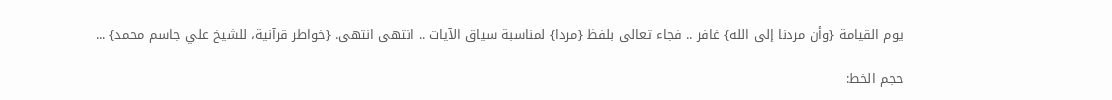يوم القيامة {وأن مردنا إلى الله} غافر .. فجاء تعالى بلفظ {مردا} لمناسبة سياق الآيات .. انتهى انتهى. {خواطر قرآنية، للشيخ علي جاسم محمد} ...

حجم الخط: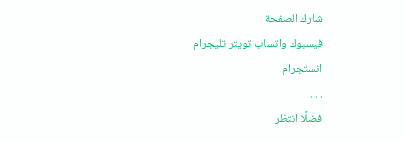شارك الصفحة
فيسبوك واتساب تويتر تليجرام انستجرام
. . .
فضلًا انتظر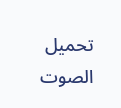تحميل الصوت